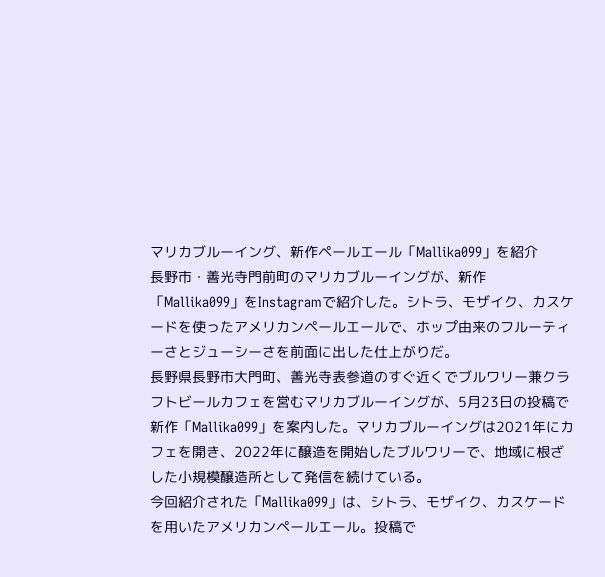マリカブルーイング、新作ペールエール「Mallika099」を紹介
長野市・善光寺門前町のマリカブルーイングが、新作「Mallika099」をInstagramで紹介した。シトラ、モザイク、カスケードを使ったアメリカンペールエールで、ホップ由来のフルーティーさとジューシーさを前面に出した仕上がりだ。
長野県長野市大門町、善光寺表参道のすぐ近くでブルワリー兼クラフトビールカフェを営むマリカブルーイングが、5月23日の投稿で新作「Mallika099」を案内した。マリカブルーイングは2021年にカフェを開き、2022年に醸造を開始したブルワリーで、地域に根ざした小規模醸造所として発信を続けている。
今回紹介された「Mallika099」は、シトラ、モザイク、カスケードを用いたアメリカンペールエール。投稿で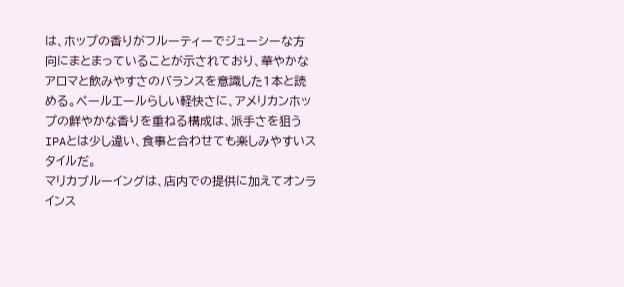は、ホップの香りがフルーティーでジューシーな方向にまとまっていることが示されており、華やかなアロマと飲みやすさのバランスを意識した1本と読める。ペールエールらしい軽快さに、アメリカンホップの鮮やかな香りを重ねる構成は、派手さを狙うIPAとは少し違い、食事と合わせても楽しみやすいスタイルだ。
マリカブルーイングは、店内での提供に加えてオンラインス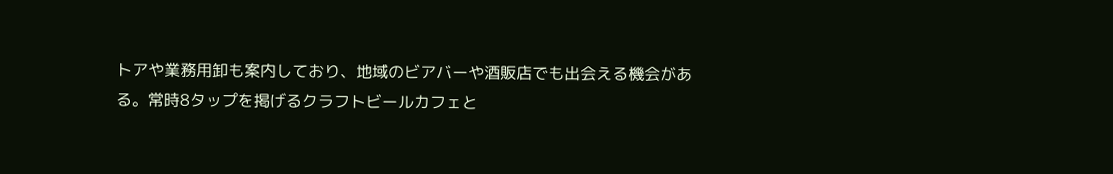トアや業務用卸も案内しており、地域のビアバーや酒販店でも出会える機会がある。常時8タップを掲げるクラフトビールカフェと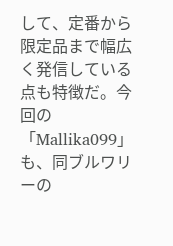して、定番から限定品まで幅広く発信している点も特徴だ。今回の「Mallika099」も、同ブルワリーの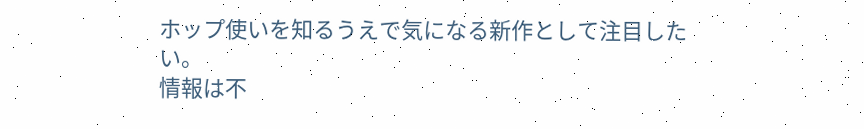ホップ使いを知るうえで気になる新作として注目したい。
情報は不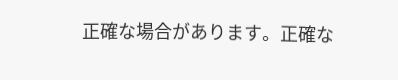正確な場合があります。正確な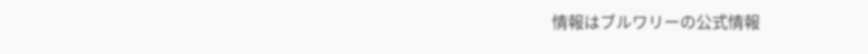情報はブルワリーの公式情報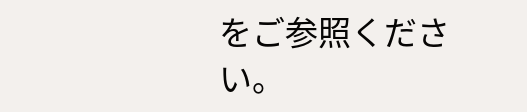をご参照ください。